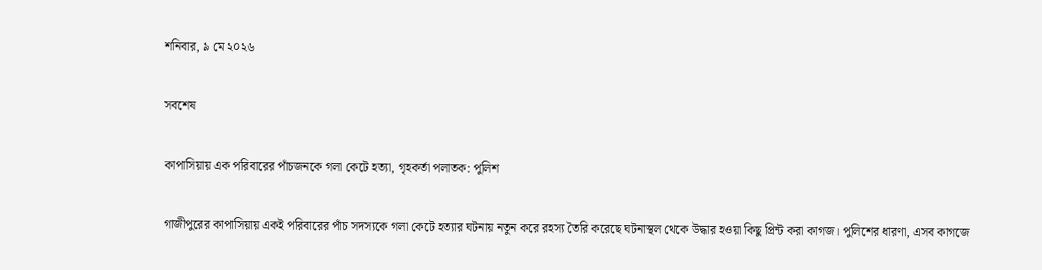শনিবার, ৯ মে ২০২৬

সবশেষ

কাপাসিয়ায় এক পরিবারের পাঁচজনকে গলা কেটে হত্যা, গৃহকর্তা পলাতক: পুলিশ

গাজীপুরের কাপাসিয়ায় একই পরিবারের পাঁচ সদস্যকে গলা কেটে হত্যার ঘটনায় নতুন করে রহস্য তৈরি করেছে ঘটনাস্থল থেকে উদ্ধার হওয়া কিছু প্রিন্ট করা কাগজ। পুলিশের ধারণা, এসব কাগজে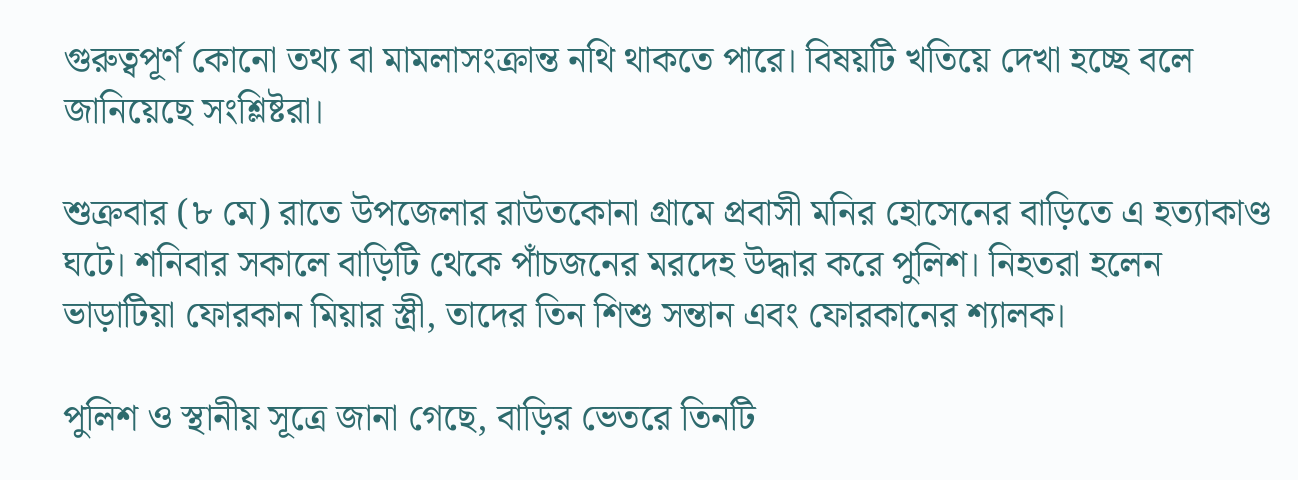গুরুত্বপূর্ণ কোনো তথ্য বা মামলাসংক্রান্ত নথি থাকতে পারে। বিষয়টি খতিয়ে দেখা হচ্ছে বলে জানিয়েছে সংশ্লিষ্টরা।

শুক্রবার (৮ মে) রাতে উপজেলার রাউতকোনা গ্রামে প্রবাসী মনির হোসেনের বাড়িতে এ হত্যাকাণ্ড ঘটে। শনিবার সকালে বাড়িটি থেকে পাঁচজনের মরদেহ উদ্ধার করে পুলিশ। নিহতরা হলেন ভাড়াটিয়া ফোরকান মিয়ার স্ত্রী, তাদের তিন শিশু সন্তান এবং ফোরকানের শ্যালক।

পুলিশ ও স্থানীয় সূত্রে জানা গেছে, বাড়ির ভেতরে তিনটি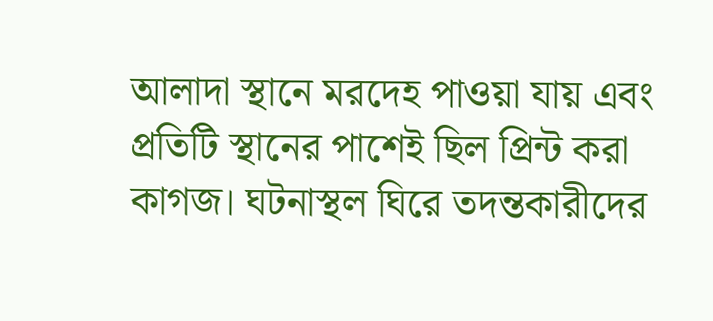আলাদা স্থানে মরদেহ পাওয়া যায় এবং প্রতিটি স্থানের পাশেই ছিল প্রিন্ট করা কাগজ। ঘটনাস্থল ঘিরে তদন্তকারীদের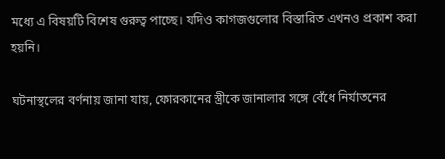মধ্যে এ বিষয়টি বিশেষ গুরুত্ব পাচ্ছে। যদিও কাগজগুলোর বিস্তারিত এখনও প্রকাশ করা হয়নি।

ঘটনাস্থলের বর্ণনায় জানা যায়, ফোরকানের স্ত্রীকে জানালার সঙ্গে বেঁধে নির্যাতনের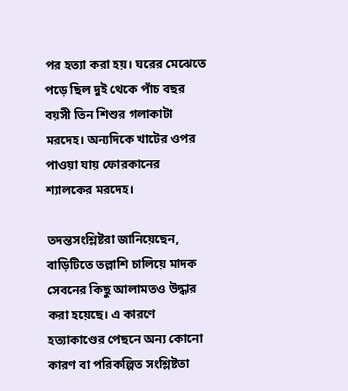পর হত্যা করা হয়। ঘরের মেঝেতে পড়ে ছিল দুই থেকে পাঁচ বছর বয়সী তিন শিশুর গলাকাটা মরদেহ। অন্যদিকে খাটের ওপর পাওয়া যায় ফোরকানের শ্যালকের মরদেহ।

তদন্তসংশ্লিষ্টরা জানিয়েছেন, বাড়িটিতে তল্লাশি চালিয়ে মাদক সেবনের কিছু আলামতও উদ্ধার করা হয়েছে। এ কারণে হত্যাকাণ্ডের পেছনে অন্য কোনো কারণ বা পরিকল্পিত সংশ্লিষ্টতা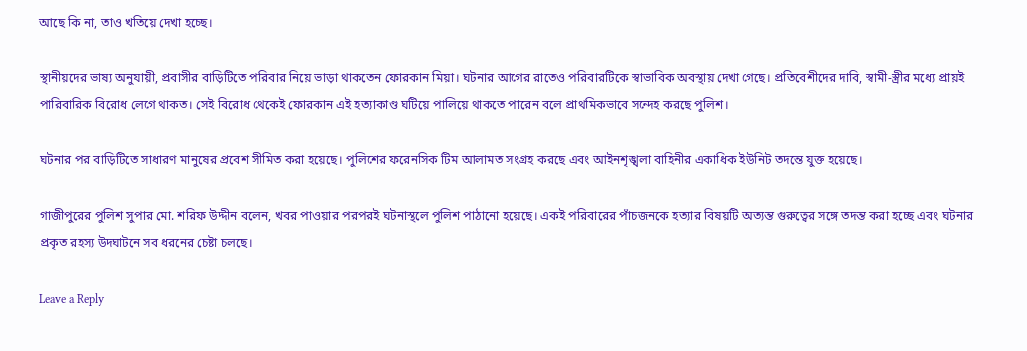আছে কি না, তাও খতিয়ে দেখা হচ্ছে।

স্থানীয়দের ভাষ্য অনুযায়ী, প্রবাসীর বাড়িটিতে পরিবার নিয়ে ভাড়া থাকতেন ফোরকান মিয়া। ঘটনার আগের রাতেও পরিবারটিকে স্বাভাবিক অবস্থায় দেখা গেছে। প্রতিবেশীদের দাবি, স্বামী-স্ত্রীর মধ্যে প্রায়ই পারিবারিক বিরোধ লেগে থাকত। সেই বিরোধ থেকেই ফোরকান এই হত্যাকাণ্ড ঘটিয়ে পালিয়ে থাকতে পারেন বলে প্রাথমিকভাবে সন্দেহ করছে পুলিশ।

ঘটনার পর বাড়িটিতে সাধারণ মানুষের প্রবেশ সীমিত করা হয়েছে। পুলিশের ফরেনসিক টিম আলামত সংগ্রহ করছে এবং আইনশৃঙ্খলা বাহিনীর একাধিক ইউনিট তদন্তে যুক্ত হয়েছে।

গাজীপুরের পুলিশ সুপার মো. শরিফ উদ্দীন বলেন, খবর পাওয়ার পরপরই ঘটনাস্থলে পুলিশ পাঠানো হয়েছে। একই পরিবারের পাঁচজনকে হত্যার বিষয়টি অত্যন্ত গুরুত্বের সঙ্গে তদন্ত করা হচ্ছে এবং ঘটনার প্রকৃত রহস্য উদ্ঘাটনে সব ধরনের চেষ্টা চলছে।

Leave a Reply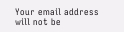Your email address will not be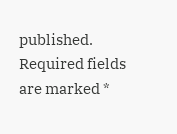published. Required fields are marked *